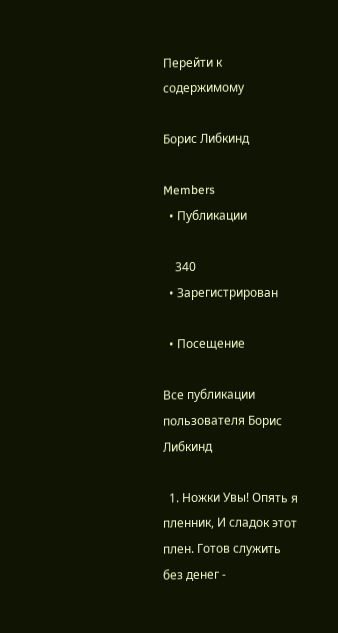Перейти к содержимому

Борис Либкинд

Members
  • Публикации

    340
  • Зарегистрирован

  • Посещение

Все публикации пользователя Борис Либкинд

  1. Ножки Увы! Опять я пленник, И сладок этот плен. Готов служить без денег -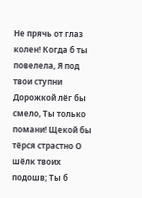Не прячь от глаз колен! Когда б ты повелела, Я под твои ступни Дорожкой лёг бы смело, Ты только помани! Щекой бы тёрся страстно О шёлк твоих подошв; Ты б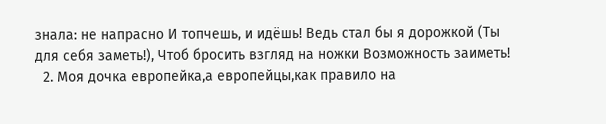знала: не напрасно И топчешь, и идёшь! Ведь стал бы я дорожкой (Ты для себя заметь!), Чтоб бросить взгляд на ножки Возможность заиметь!
  2. Моя дочка европейка,а европейцы,как правило на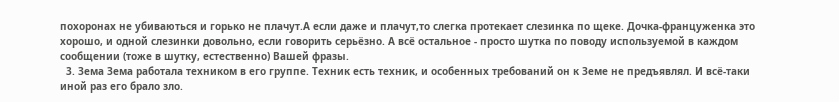похоронах не убиваються и горько не плачут.А если даже и плачут,то слегка протекает слезинка по щеке. Дочка-француженка это хорошо, и одной слезинки довольно, если говорить серьёзно. А всё остальное - просто шутка по поводу используемой в каждом сообщении (тоже в шутку, естественно) Вашей фразы.
  3. Зема Зема работала техником в его группе. Техник есть техник, и особенных требований он к Земе не предъявлял. И всё-таки иной раз его брало зло.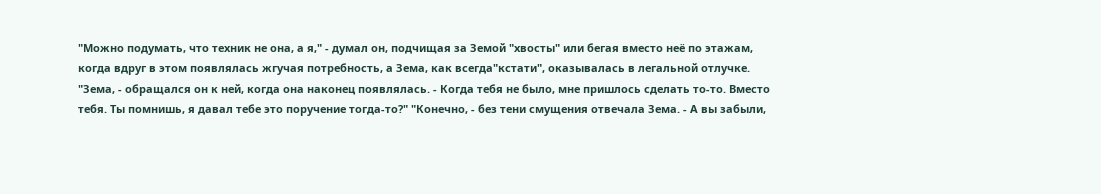"Можно подумать, что техник не она, а я," - думал он, подчищая за Земой "хвосты" или бегая вместо неё по этажам, когда вдруг в этом появлялась жгучая потребность, а Зема, как всегда"кстати", оказывалась в легальной отлучке. "Зема, - обращался он к ней, когда она наконец появлялась. - Когда тебя не было, мне пришлось сделать то-то. Вместо тебя. Ты помнишь, я давал тебе это поручение тогда-то?" "Конечно, - без тени смущения отвечала Зема. - А вы забыли,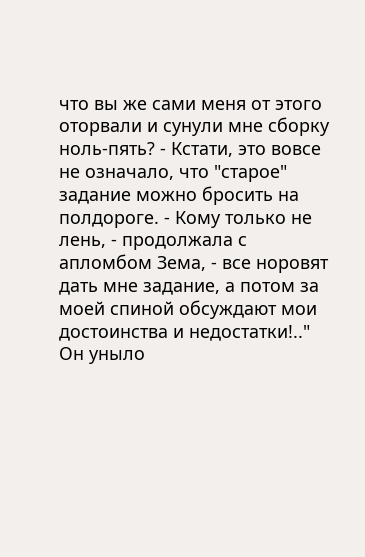что вы же сами меня от этого оторвали и сунули мне сборку ноль-пять? - Кстати, это вовсе не означало, что "старое" задание можно бросить на полдороге. - Кому только не лень, - продолжала с апломбом Зема, - все норовят дать мне задание, а потом за моей спиной обсуждают мои достоинства и недостатки!.." Он уныло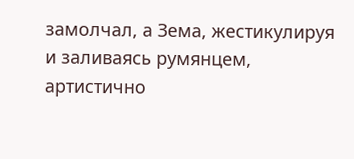замолчал, а Зема, жестикулируя и заливаясь румянцем, артистично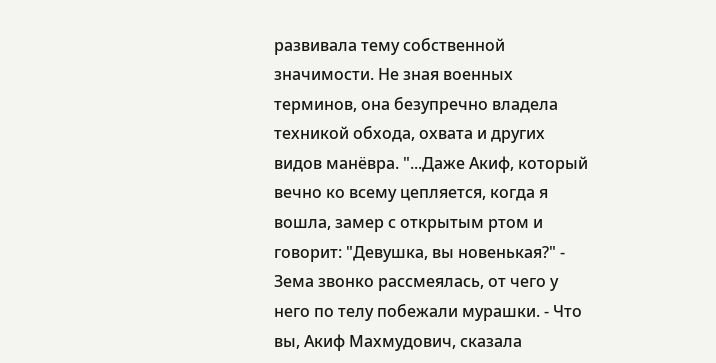развивала тему собственной значимости. Не зная военных терминов, она безупречно владела техникой обхода, охвата и других видов манёвра. "...Даже Акиф, который вечно ко всему цепляется, когда я вошла, замер с открытым ртом и говорит: "Девушка, вы новенькая?" - Зема звонко рассмеялась, от чего у него по телу побежали мурашки. - Что вы, Акиф Махмудович, сказала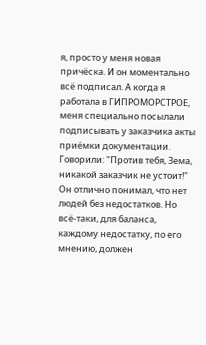я, просто у меня новая причёска. И он моментально всё подписал. А когда я работала в ГИПРОМОРСТРОЕ, меня специально посылали подписывать у заказчика акты приёмки документации. Говорили: "Против тебя, Зема, никакой заказчик не устоит!" Он отлично понимал, что нет людей без недостатков. Но всё-таки, для баланса, каждому недостатку, по его мнению, должен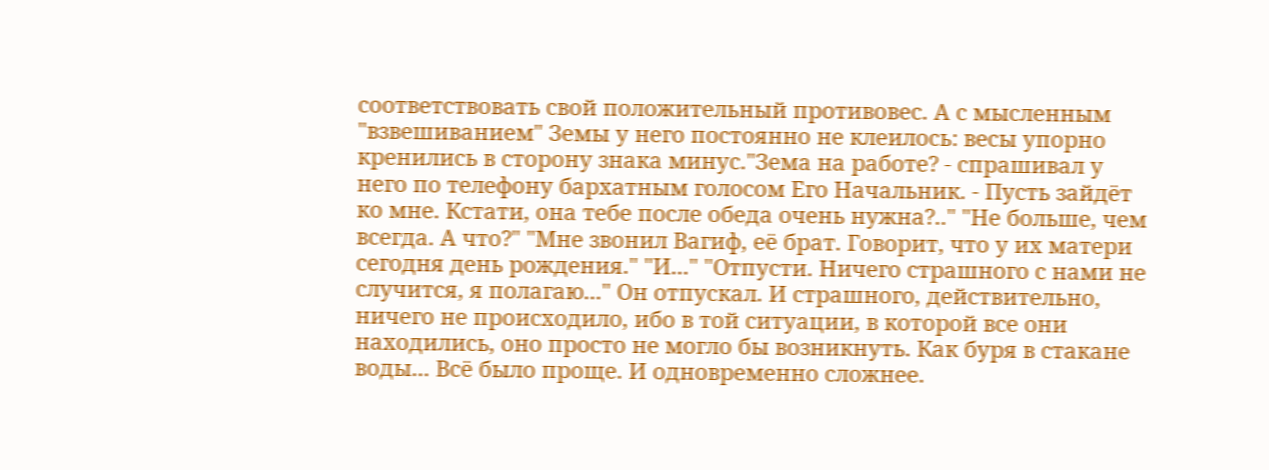соответствовать свой положительный противовес. А с мысленным "взвешиванием" Земы у него постоянно не клеилось: весы упорно кренились в сторону знака минус."Зема на работе? - спрашивал у него по телефону бархатным голосом Его Начальник. - Пусть зайдёт ко мне. Кстати, она тебе после обеда очень нужна?.." "Не больше, чем всегда. А что?" "Мне звонил Вагиф, её брат. Говорит, что у их матери сегодня день рождения." "И..." "Отпусти. Ничего страшного с нами не случится, я полагаю..." Он отпускал. И страшного, действительно, ничего не происходило, ибо в той ситуации, в которой все они находились, оно просто не могло бы возникнуть. Как буря в стакане воды... Всё было проще. И одновременно сложнее.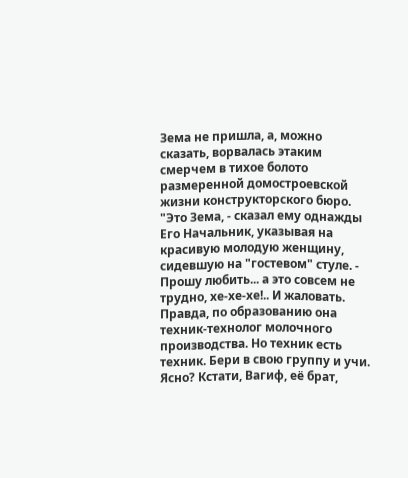Зема не пришла, а, можно сказать, ворвалась этаким смерчем в тихое болото размеренной домостроевской жизни конструкторского бюро. "Это Зема, - сказал ему однажды Его Начальник, указывая на красивую молодую женщину, сидевшую на "гостевом" стуле. - Прошу любить... а это совсем не трудно, хе-хе-хе!.. И жаловать. Правда, по образованию она техник-технолог молочного производства. Но техник есть техник. Бери в свою группу и учи. Ясно? Кстати, Вагиф, её брат,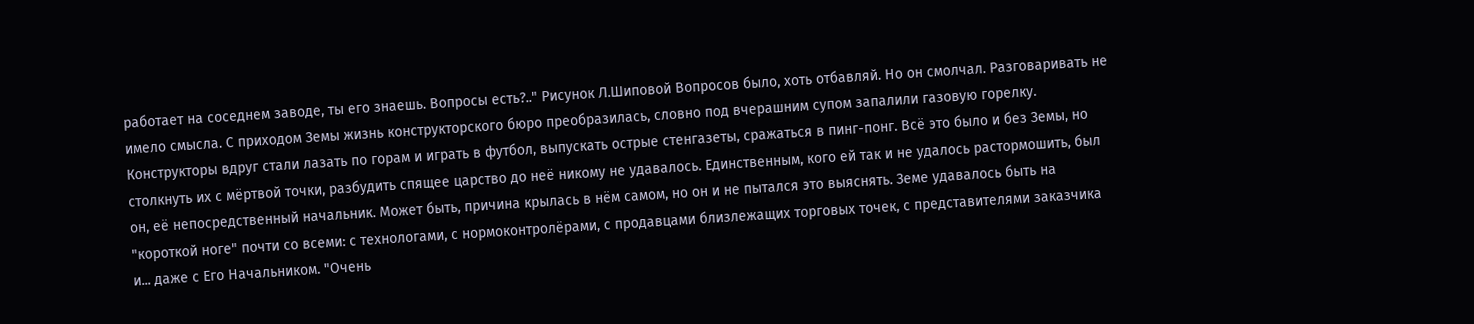работает на соседнем заводе, ты его знаешь. Вопросы есть?.." Рисунок Л.Шиповой Вопросов было, хоть отбавляй. Но он смолчал. Разговаривать не имело смысла. С приходом Земы жизнь конструкторского бюро преобразилась, словно под вчерашним супом запалили газовую горелку. Конструкторы вдруг стали лазать по горам и играть в футбол, выпускать острые стенгазеты, сражаться в пинг-понг. Всё это было и без Земы, но столкнуть их с мёртвой точки, разбудить спящее царство до неё никому не удавалось. Единственным, кого ей так и не удалось растормошить, был он, её непосредственный начальник. Может быть, причина крылась в нём самом, но он и не пытался это выяснять. Земе удавалось быть на "короткой ноге" почти со всеми: с технологами, с нормоконтролёрами, с продавцами близлежащих торговых точек, с представителями заказчика и... даже с Его Начальником. "Очень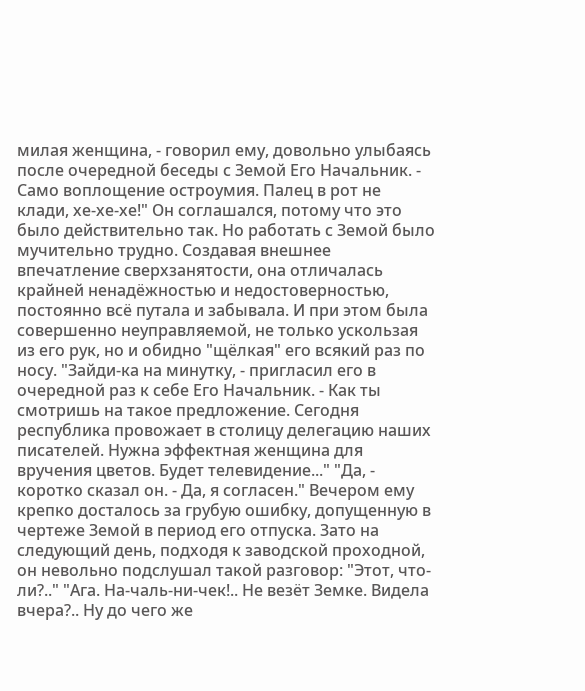милая женщина, - говорил ему, довольно улыбаясь после очередной беседы с Земой Его Начальник. - Само воплощение остроумия. Палец в рот не клади, хе-хе-хе!" Он соглашался, потому что это было действительно так. Но работать с Земой было мучительно трудно. Создавая внешнее впечатление сверхзанятости, она отличалась крайней ненадёжностью и недостоверностью, постоянно всё путала и забывала. И при этом была совершенно неуправляемой, не только ускользая из его рук, но и обидно "щёлкая" его всякий раз по носу. "Зайди-ка на минутку, - пригласил его в очередной раз к себе Его Начальник. - Как ты смотришь на такое предложение. Сегодня республика провожает в столицу делегацию наших писателей. Нужна эффектная женщина для вручения цветов. Будет телевидение..." "Да, - коротко сказал он. - Да, я согласен." Вечером ему крепко досталось за грубую ошибку, допущенную в чертеже Земой в период его отпуска. Зато на следующий день, подходя к заводской проходной, он невольно подслушал такой разговор: "Этот, что-ли?.." "Ага. На-чаль-ни-чек!.. Не везёт Земке. Видела вчера?.. Ну до чего же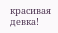красивая девка!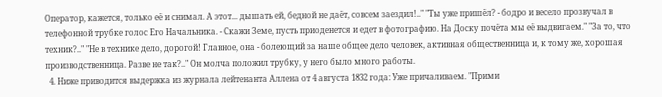Оператор, кажется, только её и снимал. А этот... дышать ей, бедной не даёт, совсем заездил!.." "Ты уже пришёл? - бодро и весело прозвучал в телефонной трубке голос Его Начальника. - Скажи Земе, пусть приоденется и едет в фотографию. На Доску почёта мы её выдвигаем." "За то, что техник?.." "Не в технике дело, дорогой! Главное, она - болеющий за наше общее дело человек, активная общественница и, к тому же, хорошая производственница. Разве не так?.." Он молча положил трубку, у него было много работы.
  4. Ниже приводится выдержка из журнала лейтенанта Аллена от 4 августа 1832 года: Уже причаливаем. "Прими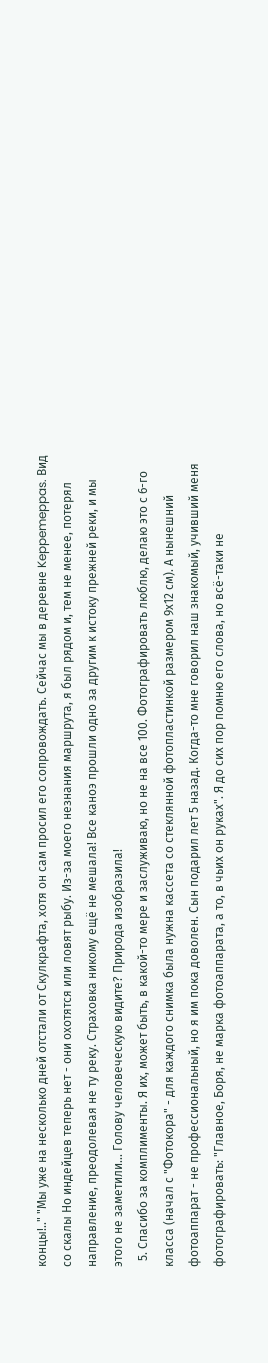концы!.." "Мы уже на несколько дней отстали от Скулкрафта, хотя он сам просил его сопровождать. Сейчас мы в деревне Keppemeppas. Вид со скалы Но индейцев теперь нет - они охотятся или ловят рыбу. Из-за моего незнания маршрута, я был рядом и, тем не менее, потерял направление, преодолевая не ту реку. Страховка никому ещё не мешала! Все каноэ прошли одно за другим к истоку прежней реки, и мы этого не заметили... Голову человеческую видите? Природа изобразила!
  5. Спасибо за комплименты. Я их, может быть, в какой-то мере и заслуживаю, но не на все 100. Фотографировать люблю, делаю это с 6-го класса (начал с "Фотокора" - для каждого снимка была нужна кассета со стеклянной фотопластинкой размером 9х12 см). А нынешний фотоаппарат - не профессиональный, но я им пока доволен. Сын подарил лет 5 назад. Когда-то мне говорил наш знакомый, учивший меня фотографировать: "Главное, Боря, не марка фотоаппарата, а то, в чьих он руках". Я до сих пор помню его слова, но всё-таки не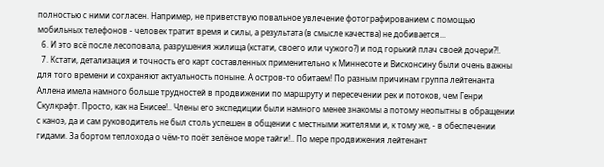полностью с ними согласен. Например, не приветствую повальное увлечение фотографированием с помощью мобильных телефонов - человек тратит время и силы, а результата (в смысле качества) не добивается...
  6. И это всё после лесоповала, разрушения жилища (кстати, своего или чужого?) и под горький плач своей дочери?!.
  7. Кстати, детализация и точность его карт составленных применительно к Миннесоте и Висконсину были очень важны для того времени и сохраняют актуальность поныне. А остров-то обитаем! По разным причинам группа лейтенанта Аллена имела намного больше трудностей в продвижении по маршруту и пересечении рек и потоков, чем Генри Скулкрафт. Просто, как на Енисее!.. Члены его экспедиции были намного менее знакомы а потому неопытны в обращении с каноэ, да и сам руководитель не был столь успешен в общении с местными жителями и, к тому же, - в обеспечении гидами. За бортом теплохода о чём-то поёт зелёное море тайги!.. По мере продвижения лейтенант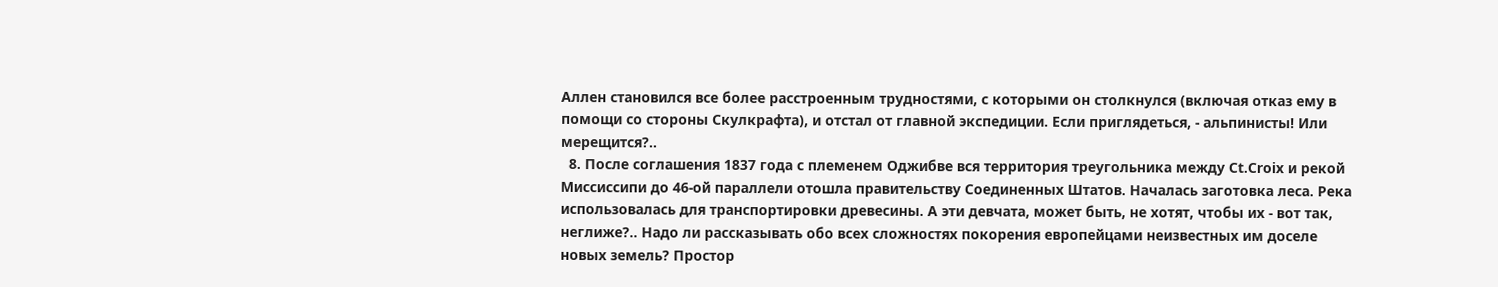Аллен становился все более расстроенным трудностями, с которыми он столкнулся (включая отказ ему в помощи со стороны Скулкрафта), и отстал от главной экспедиции. Если приглядеться, - альпинисты! Или мерещится?..
  8. После соглашения 1837 года с племенем Oджибвe вся территория треугольника между Сt.Croix и рекой Миссиссипи до 46-ой параллели отошла правительству Соединенных Штатов. Началась заготовка леса. Река использовалась для транспортировки древесины. А эти девчата, может быть, не хотят, чтобы их - вот так, неглиже?.. Надо ли рассказывать обо всех сложностях покорения европейцами неизвестных им доселе новых земель? Простор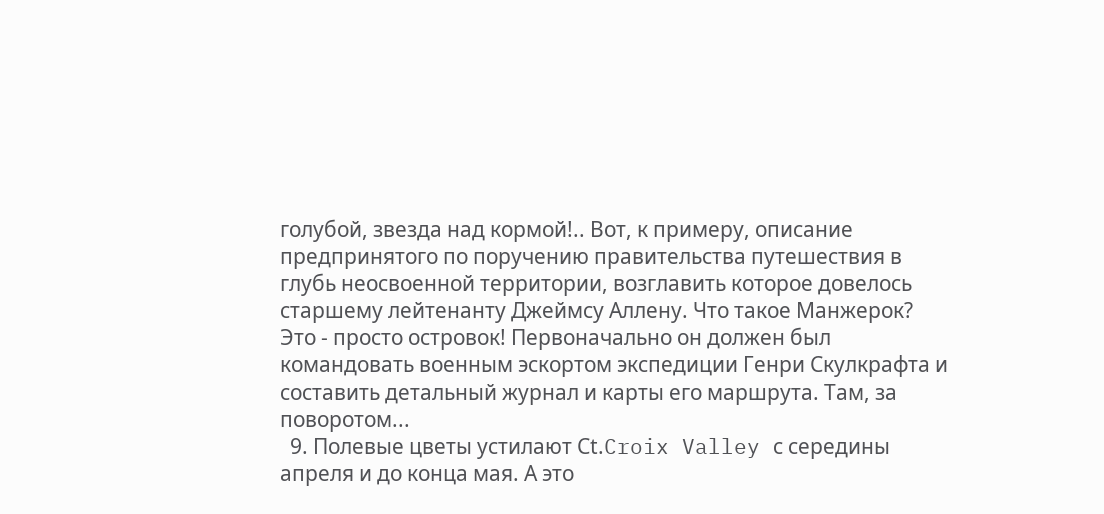голубой, звезда над кормой!.. Вот, к примеру, описание предпринятого по поручению правительства путешествия в глубь неосвоенной территории, возглавить которое довелось старшему лейтенанту Джеймсу Аллену. Что такое Манжерок? Это - просто островок! Первоначально он должен был командовать военным эскортом экспедиции Генри Скулкрафтa и составить детальный журнал и карты его маршрута. Там, за поворотом...
  9. Полевые цветы устилают Сt.Croix Valley с середины апреля и до конца мая. А это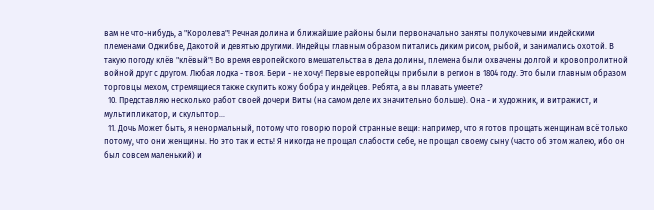вам не что-нибудь, а "Королева"! Речная долина и ближайшие районы были первоначально заняты полукочевыми индейскими племенами Oджибве, Дакотой и девятью другими. Индейцы главным образом питались диким рисом, рыбой, и занимались охотой. В такую погоду клёв "клёвый"! Во время европейского вмешательства в дела долины, племена были охвачены долгой и кровопролитной войной друг с другом. Любая лодка - твоя. Бери - не хочу! Первые европейцы прибыли в регион в 1804 году. Это были главным образом торговцы мехом, стремящиеся также скупить кожу бобра у индейцев. Ребята, а вы плавать умеете?
  10. Представляю несколько работ своей дочери Виты (на самом деле их значительно больше). Она - и художник, и витражист, и мультипликатор, и скульптор...
  11. Дочь Может быть, я ненормальный, потому что говорю порой странные вещи: например, что я готов прощать женщинам всё только потому, что они женщины. Но это так и есть! Я никогда не прощал слабости себе, не прощал своему сыну (часто об этом жалею, ибо он был совсем маленький) и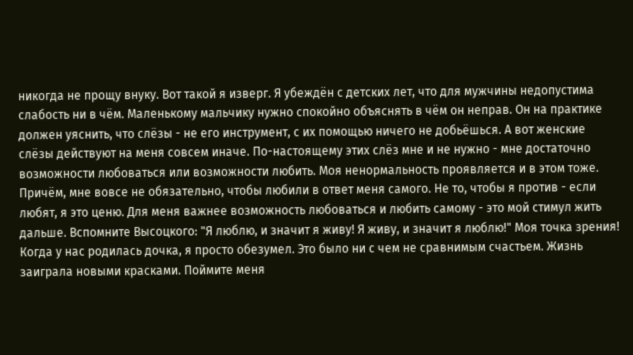никогда не прощу внуку. Вот такой я изверг. Я убеждён с детских лет, что для мужчины недопустима слабость ни в чём. Маленькому мальчику нужно спокойно объяснять в чём он неправ. Он на практике должен уяснить, что слёзы - не его инструмент, с их помощью ничего не добьёшься. А вот женские слёзы действуют на меня совсем иначе. По-настоящему этих слёз мне и не нужно - мне достаточно возможности любоваться или возможности любить. Моя ненормальность проявляется и в этом тоже. Причём, мне вовсе не обязательно, чтобы любили в ответ меня самого. Не то, чтобы я против - если любят, я это ценю. Для меня важнее возможность любоваться и любить самому - это мой стимул жить дальше. Вспомните Высоцкого: "Я люблю, и значит я живу! Я живу, и значит я люблю!" Моя точка зрения! Когда у нас родилась дочка, я просто обезумел. Это было ни с чем не сравнимым счастьем. Жизнь заиграла новыми красками. Поймите меня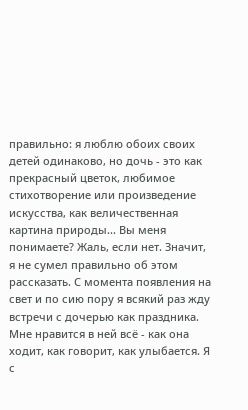правильно: я люблю обоих своих детей одинаково, но дочь - это как прекрасный цветок, любимое стихотворение или произведение искусства, как величественная картина природы... Вы меня понимаете? Жаль, если нет. Значит, я не сумел правильно об этом рассказать. С момента появления на свет и по сию пору я всякий раз жду встречи с дочерью как праздника. Мне нравится в ней всё - как она ходит, как говорит, как улыбается. Я с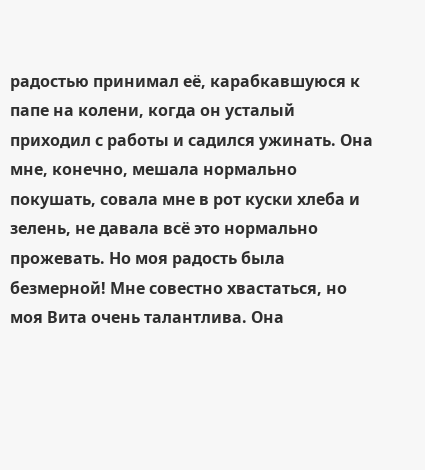радостью принимал её, карабкавшуюся к папе на колени, когда он усталый приходил с работы и садился ужинать. Она мне, конечно, мешала нормально покушать, совала мне в рот куски хлеба и зелень, не давала всё это нормально прожевать. Но моя радость была безмерной! Мне совестно хвастаться, но моя Вита очень талантлива. Она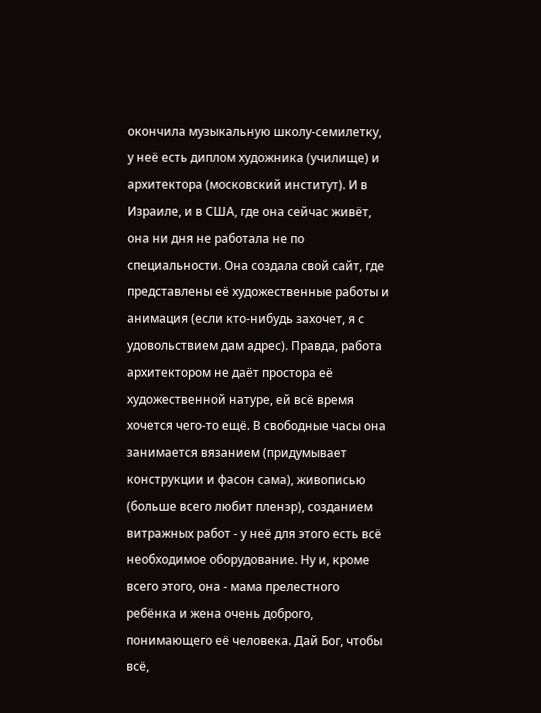окончила музыкальную школу-семилетку, у неё есть диплом художника (училище) и архитектора (московский институт). И в Израиле, и в США, где она сейчас живёт, она ни дня не работала не по специальности. Она создала свой сайт, где представлены её художественные работы и анимация (если кто-нибудь захочет, я с удовольствием дам адрес). Правда, работа архитектором не даёт простора её художественной натуре, ей всё время хочется чего-то ещё. В свободные часы она занимается вязанием (придумывает конструкции и фасон сама), живописью (больше всего любит пленэр), созданием витражных работ - у неё для этого есть всё необходимое оборудование. Ну и, кроме всего этого, она - мама прелестного ребёнка и жена очень доброго, понимающего её человека. Дай Бог, чтобы всё,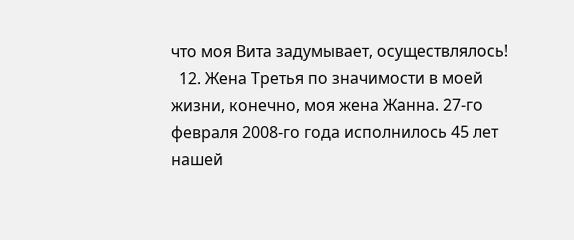что моя Вита задумывает, осуществлялось!
  12. Жена Третья по значимости в моей жизни, конечно, моя жена Жанна. 27-го февраля 2008-го года исполнилось 45 лет нашей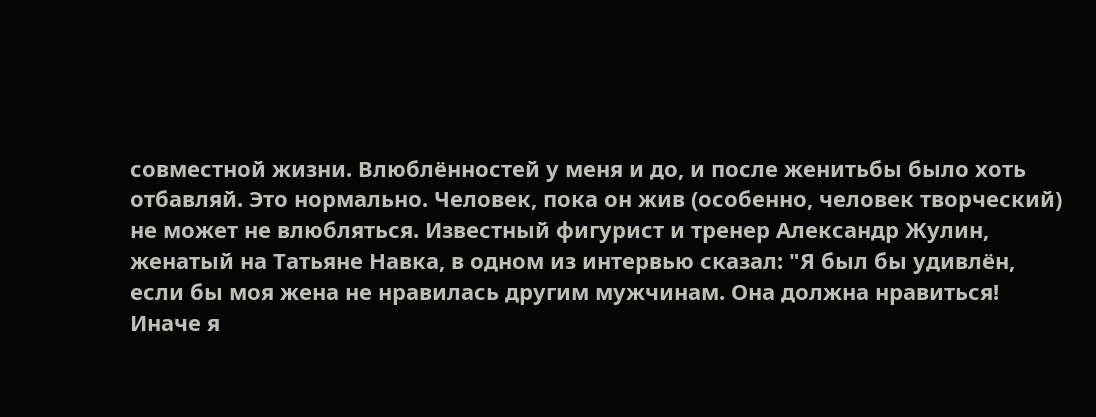совместной жизни. Влюблённостей у меня и до, и после женитьбы было хоть отбавляй. Это нормально. Человек, пока он жив (особенно, человек творческий) не может не влюбляться. Известный фигурист и тренер Александр Жулин, женатый на Татьяне Навка, в одном из интервью сказал: "Я был бы удивлён, если бы моя жена не нравилась другим мужчинам. Она должна нравиться! Иначе я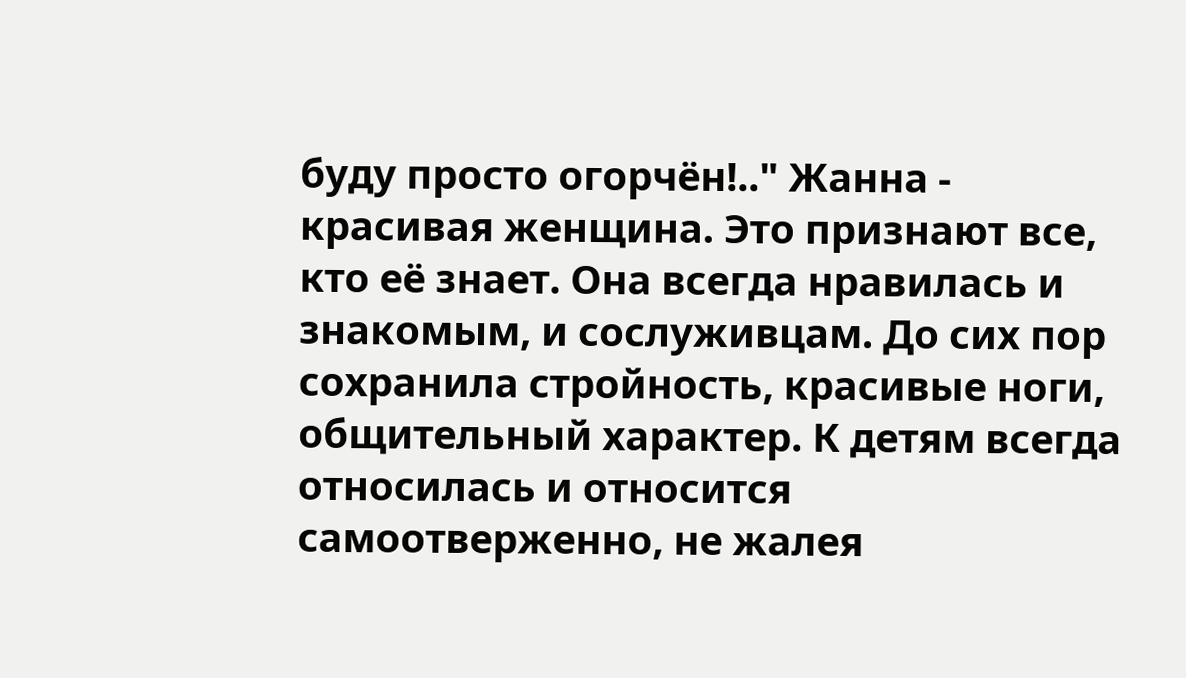буду просто огорчён!.." Жанна - красивая женщина. Это признают все, кто её знает. Она всегда нравилась и знакомым, и сослуживцам. До сих пор сохранила стройность, красивые ноги, общительный характер. К детям всегда относилась и относится самоотверженно, не жалея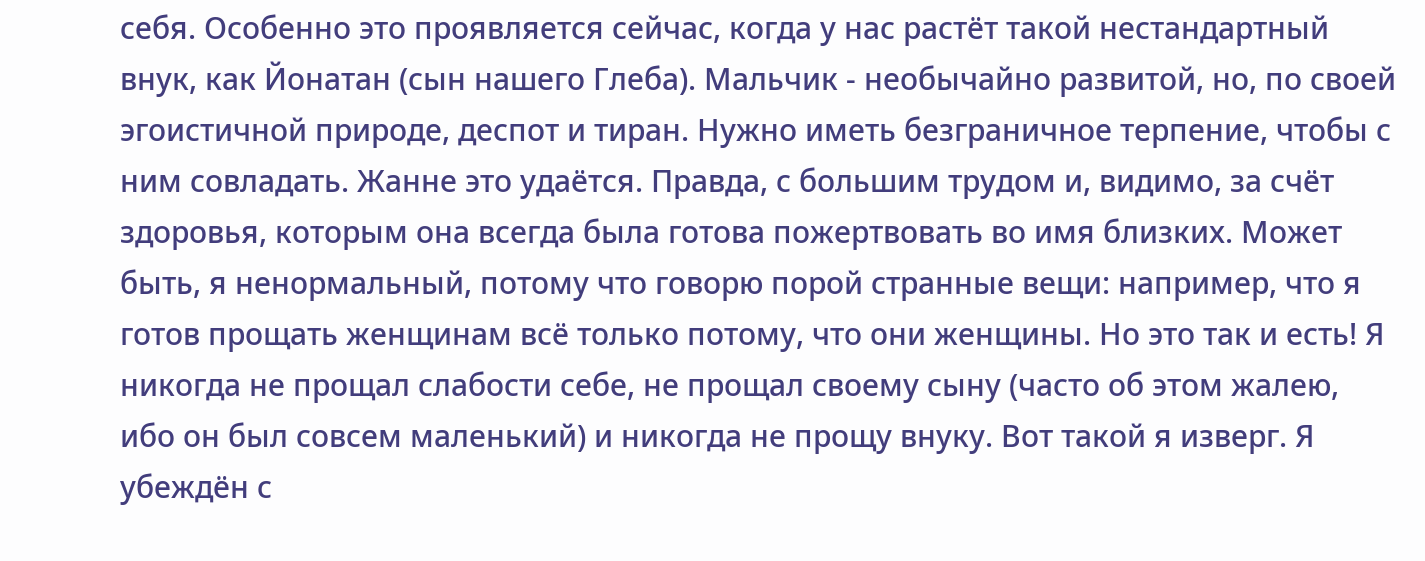себя. Особенно это проявляется сейчас, когда у нас растёт такой нестандартный внук, как Йонатан (сын нашего Глеба). Мальчик - необычайно развитой, но, по своей эгоистичной природе, деспот и тиран. Нужно иметь безграничное терпение, чтобы с ним совладать. Жанне это удаётся. Правда, с большим трудом и, видимо, за счёт здоровья, которым она всегда была готова пожертвовать во имя близких. Может быть, я ненормальный, потому что говорю порой странные вещи: например, что я готов прощать женщинам всё только потому, что они женщины. Но это так и есть! Я никогда не прощал слабости себе, не прощал своему сыну (часто об этом жалею, ибо он был совсем маленький) и никогда не прощу внуку. Вот такой я изверг. Я убеждён с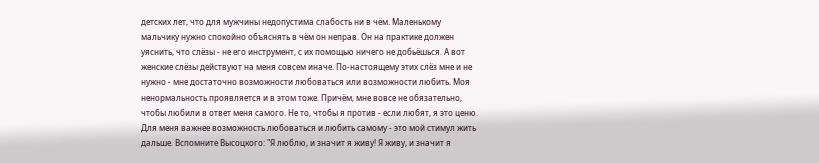детских лет, что для мужчины недопустима слабость ни в чём. Маленькому мальчику нужно спокойно объяснять в чём он неправ. Он на практике должен уяснить, что слёзы - не его инструмент, с их помощью ничего не добьёшься. А вот женские слёзы действуют на меня совсем иначе. По-настоящему этих слёз мне и не нужно - мне достаточно возможности любоваться или возможности любить. Моя ненормальность проявляется и в этом тоже. Причём, мне вовсе не обязательно, чтобы любили в ответ меня самого. Не то, чтобы я против - если любят, я это ценю. Для меня важнее возможность любоваться и любить самому - это мой стимул жить дальше. Вспомните Высоцкого: "Я люблю, и значит я живу! Я живу, и значит я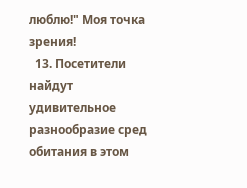люблю!" Моя точка зрения!
  13. Посетители найдут удивительное разнообразие сред обитания в этом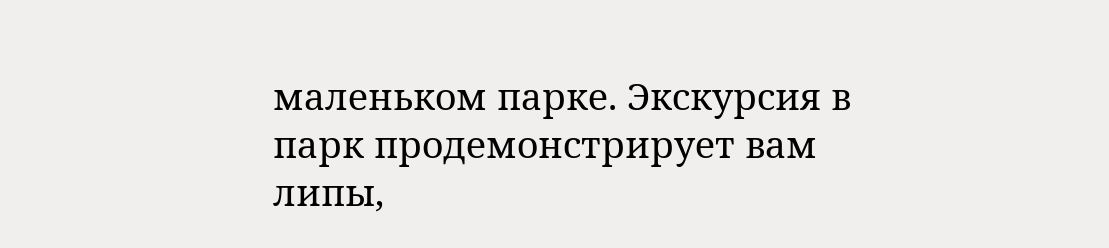маленьком парке. Экскурсия в парк продемонстрирует вам липы,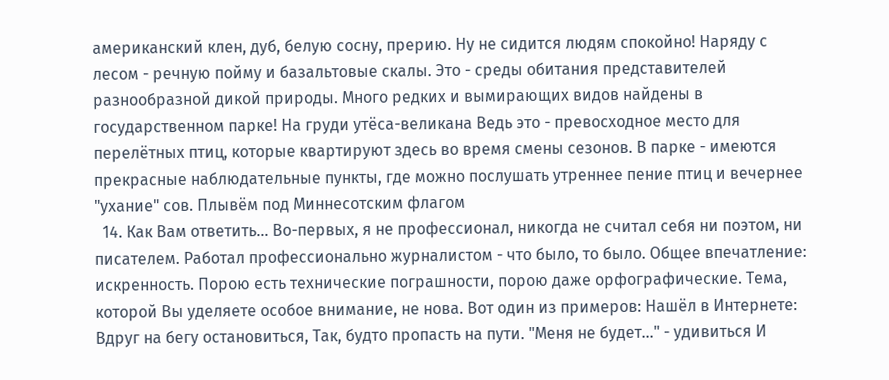американский клен, дуб, белую сосну, прерию. Ну не сидится людям спокойно! Наряду с лесом - речную пойму и базальтовые скалы. Это - среды обитания представителей разнообразной дикой природы. Много редких и вымирающих видов найдены в государственном парке! На груди утёса-великана Ведь это - превосходное место для перелётных птиц, которые квартируют здесь во время смены сезонов. В парке - имеются прекрасные наблюдательные пункты, где можно послушать утреннее пение птиц и вечернее "ухание" сов. Плывём под Миннесотским флагом
  14. Как Вам ответить... Во-первых, я не профессионал, никогда не считал себя ни поэтом, ни писателем. Работал профессионально журналистом - что было, то было. Общее впечатление: искренность. Порою есть технические пограшности, порою даже орфографические. Тема, которой Вы уделяете особое внимание, не нова. Вот один из примеров: Нашёл в Интернете: Вдруг на бегу остановиться, Так, будто пропасть на пути. "Меня не будет..." - удивиться И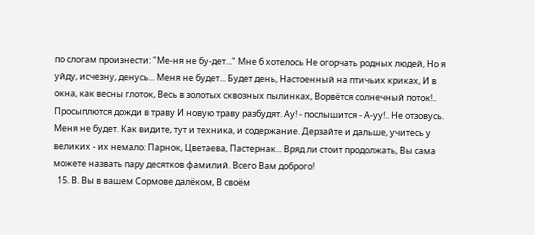по слогам произнести: "Ме-ня не бу-дет..." Мне б хотелось Не огорчать родных людей, Но я уйду, исчезну, денусь... Меня не будет... Будет день, Настоенный на птичьих криках, И в окна, как весны глоток, Весь в золотых сквозных пылинках, Ворвётся солнечный поток!.. Просыплются дожди в траву И новую траву разбудят. Ау! - послышится - А-уу!.. Не отзовусь. Меня не будет. Как видите, тут и техника, и содержание. Дерзайте и дальше, учитесь у великих - их немало: Парнок, Цветаева, Пастернак... Вряд ли стоит продолжать, Вы сама можете назвать пару десятков фамилий. Всего Вам доброго!
  15. В. Вы в вашем Сормове далёком, В своём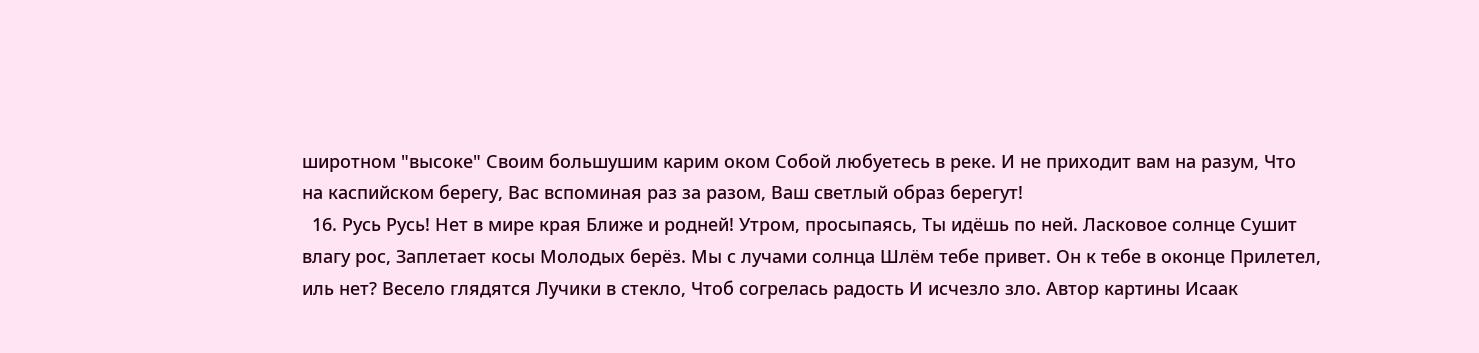широтном "высоке" Своим большушим карим оком Собой любуетесь в реке. И не приходит вам на разум, Что на каспийском берегу, Вас вспоминая раз за разом, Ваш светлый образ берегут!
  16. Русь Русь! Нет в мире края Ближе и родней! Утром, просыпаясь, Ты идёшь по ней. Ласковое солнце Сушит влагу рос, Заплетает косы Молодых берёз. Мы с лучами солнца Шлём тебе привет. Он к тебе в оконце Прилетел, иль нет? Весело глядятся Лучики в стекло, Чтоб согрелась радость И исчезло зло. Автор картины Исаак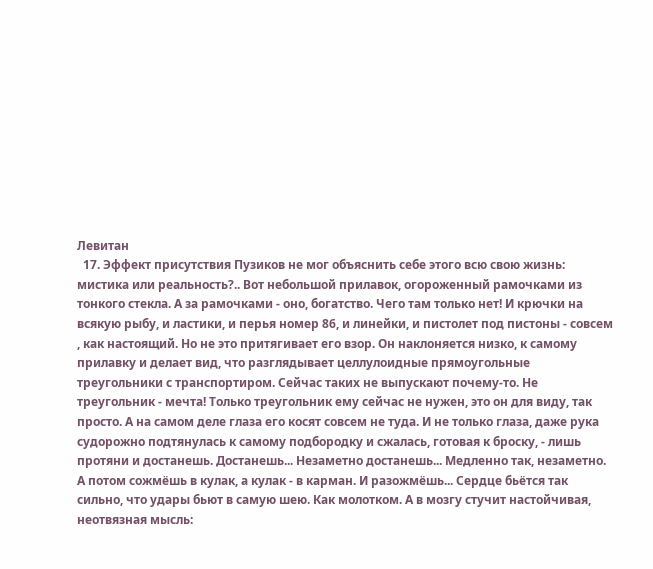Левитан
  17. Эффект присутствия Пузиков не мог объяснить себе этого всю свою жизнь: мистика или реальность?.. Вот небольшой прилавок, огороженный рамочками из тонкого стекла. А за рамочками - оно, богатство. Чего там только нет! И крючки на всякую рыбу, и ластики, и перья номер 86, и линейки, и пистолет под пистоны - совсем , как настоящий. Но не это притягивает его взор. Он наклоняется низко, к самому прилавку и делает вид, что разглядывает целлулоидные прямоугольные треугольники с транспортиром. Сейчас таких не выпускают почему-то. Не треугольник - мечта! Только треугольник ему сейчас не нужен, это он для виду, так просто. А на самом деле глаза его косят совсем не туда. И не только глаза, даже рука судорожно подтянулась к самому подбородку и сжалась, готовая к броску, - лишь протяни и достанешь. Достанешь... Незаметно достанешь... Медленно так, незаметно. А потом сожмёшь в кулак, а кулак - в карман. И разожмёшь... Сердце бьётся так сильно, что удары бьют в самую шею. Как молотком. А в мозгу стучит настойчивая, неотвязная мысль: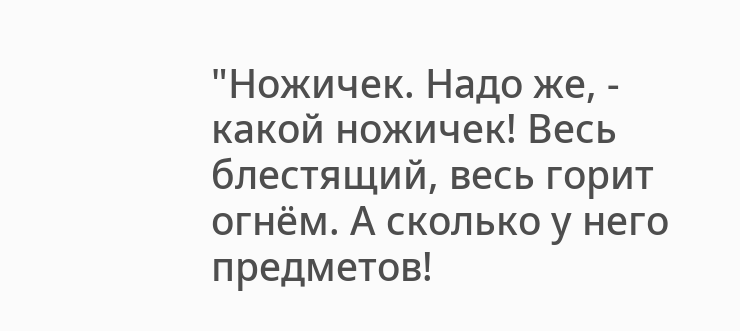"Ножичек. Надо же, - какой ножичек! Весь блестящий, весь горит огнём. А сколько у него предметов!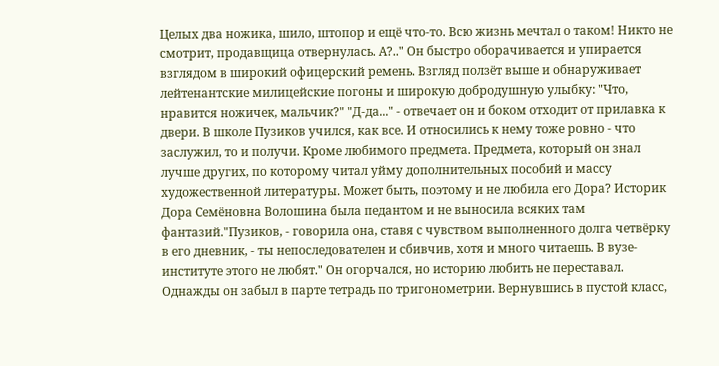Целых два ножика, шило, штопор и ещё что-то. Всю жизнь мечтал о таком! Никто не смотрит, продавщица отвернулась. А?.." Он быстро оборачивается и упирается взглядом в широкий офицерский ремень. Взгляд ползёт выше и обнаруживает лейтенантские милицейские погоны и широкую добродушную улыбку: "Что, нравится ножичек, мальчик?" "Д-да..." - отвечает он и боком отходит от прилавка к двери. В школе Пузиков учился, как все. И относились к нему тоже ровно - что заслужил, то и получи. Кроме любимого предмета. Предмета, который он знал лучше других, по которому читал уйму дополнительных пособий и массу художественной литературы. Может быть, поэтому и не любила его Дора? Историк Дора Семёновна Волошина была педантом и не выносила всяких там фантазий."Пузиков, - говорила она, ставя с чувством выполненного долга четвёрку в его дневник, - ты непоследователен и сбивчив, хотя и много читаешь. В вузе-институте этого не любят." Он огорчался, но историю любить не переставал. Однажды он забыл в парте тетрадь по тригонометрии. Вернувшись в пустой класс,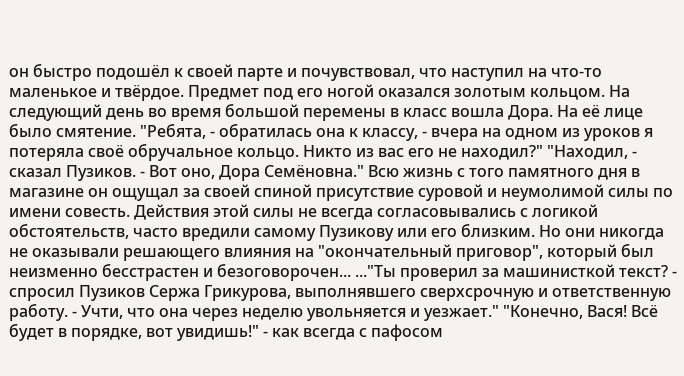он быстро подошёл к своей парте и почувствовал, что наступил на что-то маленькое и твёрдое. Предмет под его ногой оказался золотым кольцом. На следующий день во время большой перемены в класс вошла Дора. На её лице было смятение. "Ребята, - обратилась она к классу, - вчера на одном из уроков я потеряла своё обручальное кольцо. Никто из вас его не находил?" "Находил, - сказал Пузиков. - Вот оно, Дора Семёновна." Всю жизнь с того памятного дня в магазине он ощущал за своей спиной присутствие суровой и неумолимой силы по имени совесть. Действия этой силы не всегда согласовывались с логикой обстоятельств, часто вредили самому Пузикову или его близким. Но они никогда не оказывали решающего влияния на "окончательный приговор", который был неизменно бесстрастен и безоговорочен... ..."Ты проверил за машинисткой текст? - спросил Пузиков Сержа Грикурова, выполнявшего сверхсрочную и ответственную работу. - Учти, что она через неделю увольняется и уезжает." "Конечно, Вася! Всё будет в порядке, вот увидишь!" - как всегда с пафосом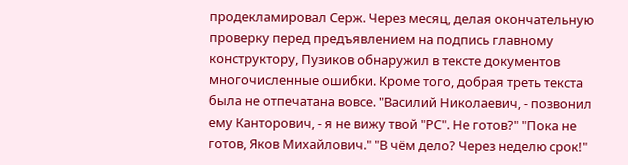продекламировал Серж. Через месяц, делая окончательную проверку перед предъявлением на подпись главному конструктору, Пузиков обнаружил в тексте документов многочисленные ошибки. Кроме того, добрая треть текста была не отпечатана вовсе. "Василий Николаевич, - позвонил ему Канторович, - я не вижу твой "РС". Не готов?" "Пока не готов, Яков Михайлович." "В чём дело? Через неделю срок!"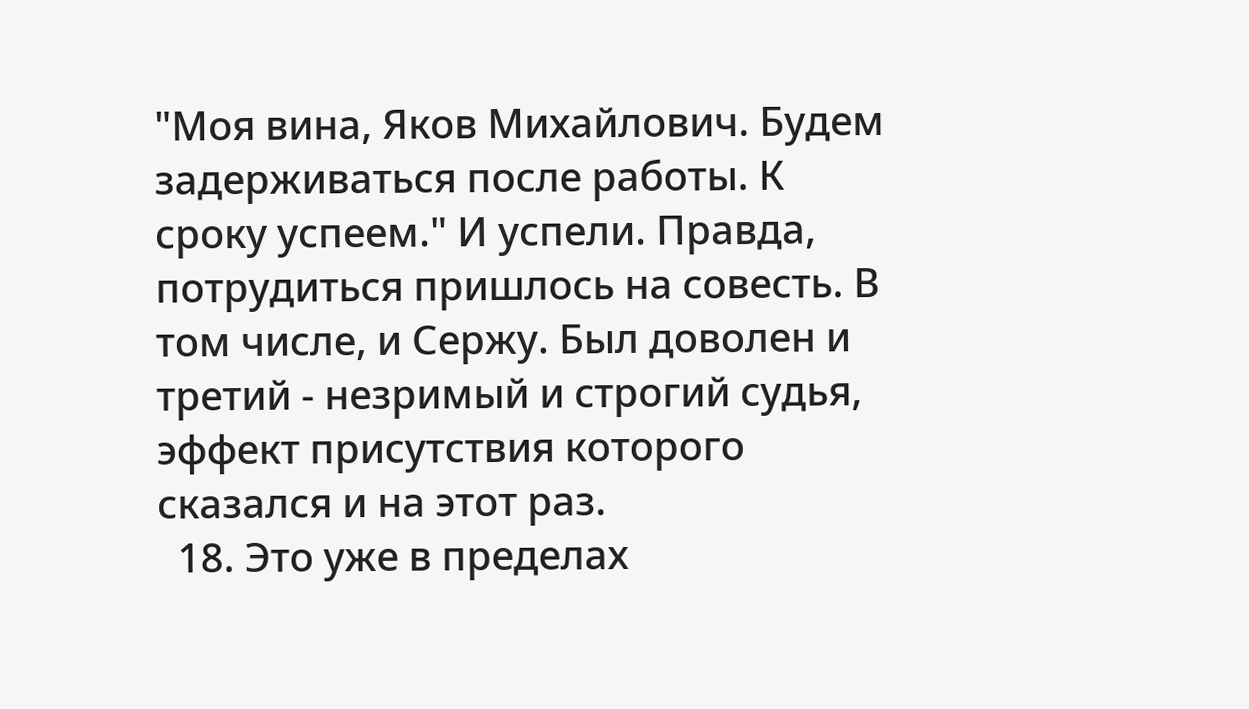"Моя вина, Яков Михайлович. Будем задерживаться после работы. К сроку успеем." И успели. Правда, потрудиться пришлось на совесть. В том числе, и Сержу. Был доволен и третий - незримый и строгий судья, эффект присутствия которого сказался и на этот раз.
  18. Это уже в пределах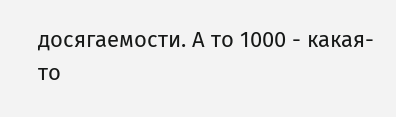досягаемости. А то 1000 - какая-то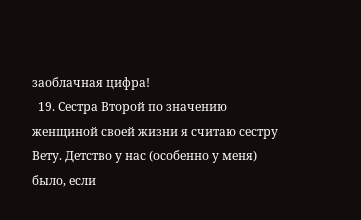заоблачная цифра!
  19. Сестра Второй по значению женщиной своей жизни я считаю сестру Вету. Детство у нас (особенно у меня) было, если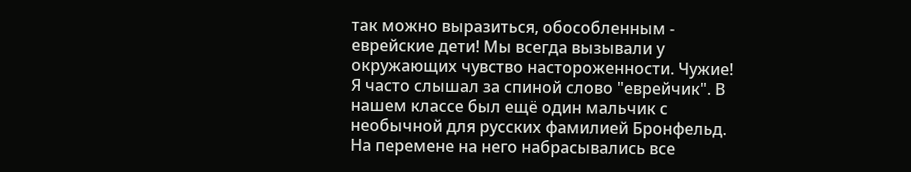так можно выразиться, обособленным - еврейские дети! Мы всегда вызывали у окружающих чувство настороженности. Чужие! Я часто слышал за спиной слово "еврейчик". В нашем классе был ещё один мальчик с необычной для русских фамилией Бронфельд. На перемене на него набрасывались все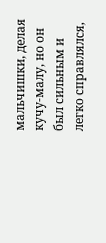мальчишки, делая кучу-малу, но он был сильным и легко справлялся,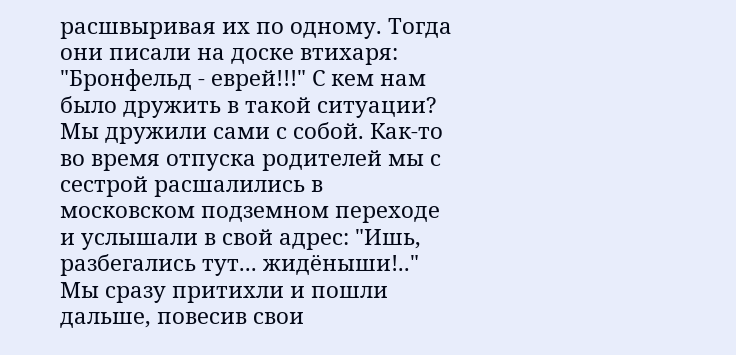расшвыривая их по одному. Тогда они писали на доске втихаря: "Бронфельд - еврей!!!" С кем нам было дружить в такой ситуации? Мы дружили сами с собой. Как-то во время отпуска родителей мы с сестрой расшалились в московском подземном переходе и услышали в свой адрес: "Ишь, разбегались тут... жидёныши!.." Мы сразу притихли и пошли дальше, повесив свои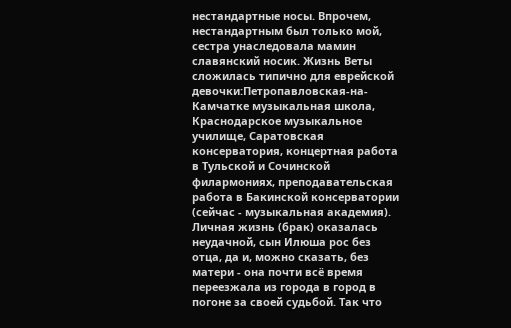нестандартные носы. Впрочем, нестандартным был только мой, сестра унаследовала мамин славянский носик. Жизнь Веты сложилась типично для еврейской девочки:Петропавловская-на-Камчатке музыкальная школа, Краснодарское музыкальное училище, Саратовская консерватория, концертная работа в Тульской и Сочинской филармониях, преподавательская работа в Бакинской консерватории (сейчас - музыкальная академия). Личная жизнь (брак) оказалась неудачной, сын Илюша рос без отца, да и, можно сказать, без матери - она почти всё время переезжала из города в город в погоне за своей судьбой. Так что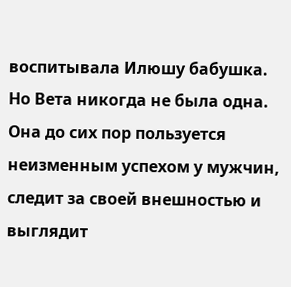воспитывала Илюшу бабушка. Но Вета никогда не была одна. Она до сих пор пользуется неизменным успехом у мужчин, следит за своей внешностью и выглядит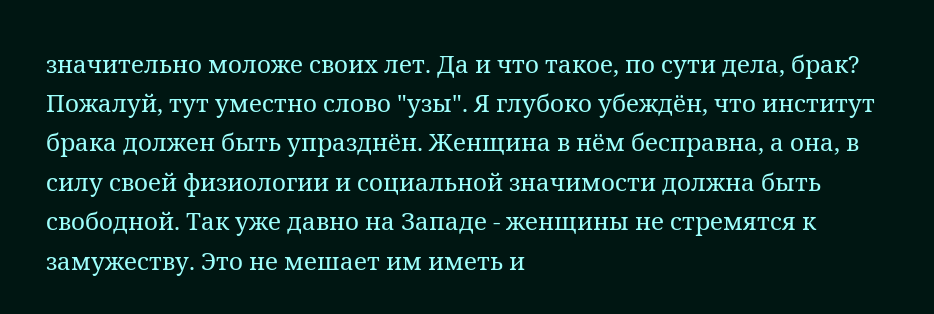значительно моложе своих лет. Да и что такое, по сути дела, брак? Пожалуй, тут уместно слово "узы". Я глубоко убеждён, что институт брака должен быть упразднён. Женщина в нём бесправна, а она, в силу своей физиологии и социальной значимости должна быть свободной. Так уже давно на Западе - женщины не стремятся к замужеству. Это не мешает им иметь и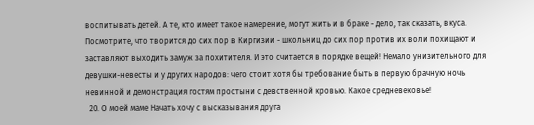воспитывать детей. А те, кто имеет такое намерение, могут жить и в браке - дело, так сказать, вкуса. Посмотрите, что творится до сих пор в Киргизии - школьниц до сих пор против их воли похищают и заставляют выходить замуж за похитителя. И это считается в порядке вещей! Немало унизительного для девушки-невесты и у других народов: чего стоит хотя бы требование быть в первую брачную ночь невинной и демонстрация гостям простыни с девственной кровью. Какое средневековье!
  20. О моей маме Начать хочу с высказывания друга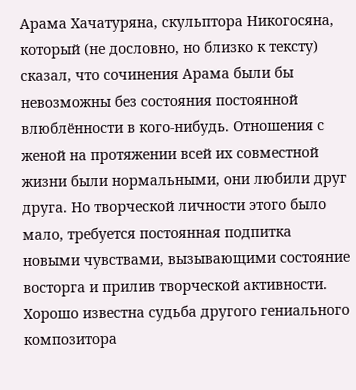Арама Хачатуряна, скульптора Никогосяна, который (не дословно, но близко к тексту) сказал, что сочинения Арама были бы невозможны без состояния постоянной влюблённости в кого-нибудь. Отношения с женой на протяжении всей их совместной жизни были нормальными, они любили друг друга. Но творческой личности этого было мало, требуется постоянная подпитка новыми чувствами, вызывающими состояние восторга и прилив творческой активности. Хорошо известна судьба другого гениального композитора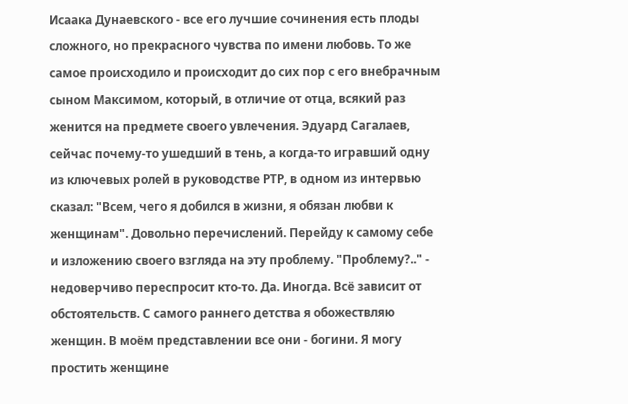Исаака Дунаевского - все его лучшие сочинения есть плоды сложного, но прекрасного чувства по имени любовь. То же самое происходило и происходит до сих пор с его внебрачным сыном Максимом, который, в отличие от отца, всякий раз женится на предмете своего увлечения. Эдуард Сагалаев, сейчас почему-то ушедший в тень, а когда-то игравший одну из ключевых ролей в руководстве РТР, в одном из интервью сказал: "Всем, чего я добился в жизни, я обязан любви к женщинам". Довольно перечислений. Перейду к самому себе и изложению своего взгляда на эту проблему. "Проблему?.." - недоверчиво переспросит кто-то. Да. Иногда. Всё зависит от обстоятельств. С самого раннего детства я обожествляю женщин. В моём представлении все они - богини. Я могу простить женщине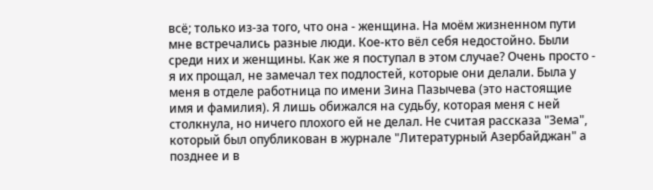всё; только из-за того, что она - женщина. На моём жизненном пути мне встречались разные люди. Кое-кто вёл себя недостойно. Были среди них и женщины. Как же я поступал в этом случае? Очень просто - я их прощал, не замечал тех подлостей, которые они делали. Была у меня в отделе работница по имени Зина Пазычева (это настоящие имя и фамилия). Я лишь обижался на судьбу, которая меня с ней столкнула, но ничего плохого ей не делал. Не считая рассказа "Зема", который был опубликован в журнале "Литературный Азербайджан" а позднее и в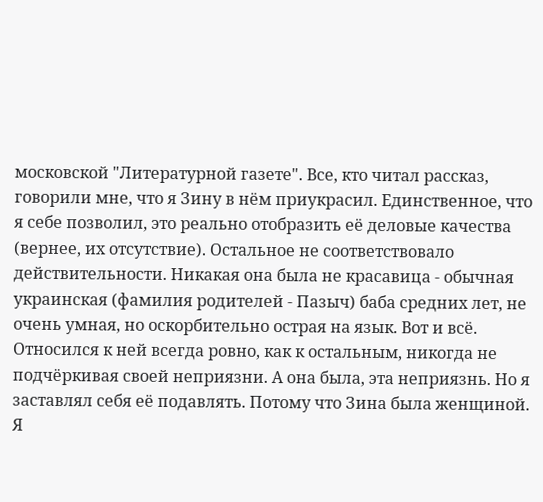московской "Литературной газете". Все, кто читал рассказ, говорили мне, что я Зину в нём приукрасил. Единственное, что я себе позволил, это реально отобразить её деловые качества (вернее, их отсутствие). Остальное не соответствовало действительности. Никакая она была не красавица - обычная украинская (фамилия родителей - Пазыч) баба средних лет, не очень умная, но оскорбительно острая на язык. Вот и всё. Относился к ней всегда ровно, как к остальным, никогда не подчёркивая своей неприязни. А она была, эта неприязнь. Но я заставлял себя её подавлять. Потому что Зина была женщиной. Я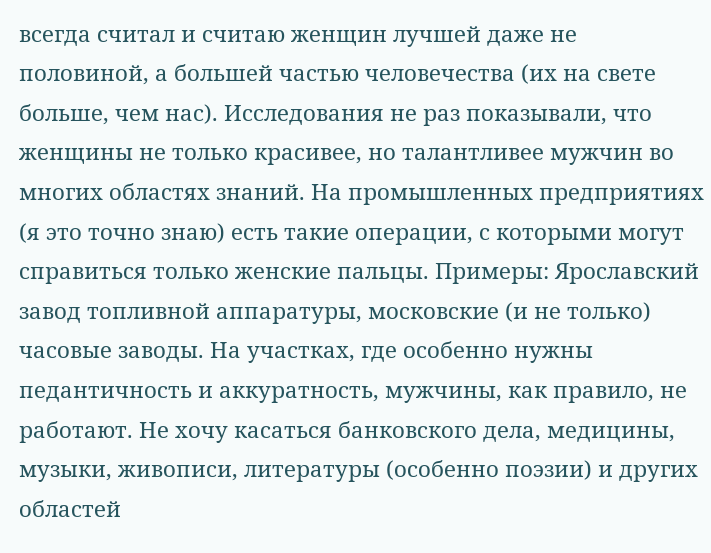всегда считал и считаю женщин лучшей даже не половиной, а большей частью человечества (их на свете больше, чем нас). Исследования не раз показывали, что женщины не только красивее, но талантливее мужчин во многих областях знаний. На промышленных предприятиях (я это точно знаю) есть такие операции, с которыми могут справиться только женские пальцы. Примеры: Ярославский завод топливной аппаратуры, московские (и не только) часовые заводы. На участках, где особенно нужны педантичность и аккуратность, мужчины, как правило, не работают. Не хочу касаться банковского дела, медицины, музыки, живописи, литературы (особенно поэзии) и других областей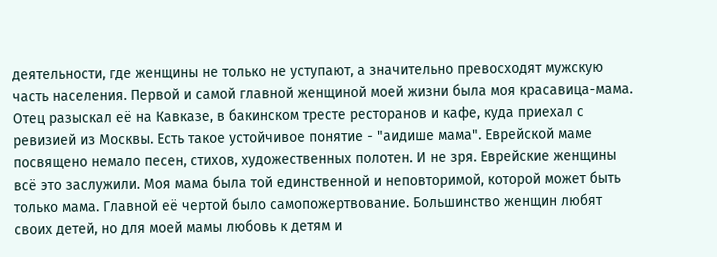деятельности, где женщины не только не уступают, а значительно превосходят мужскую часть населения. Первой и самой главной женщиной моей жизни была моя красавица-мама. Отец разыскал её на Кавказе, в бакинском тресте ресторанов и кафе, куда приехал с ревизией из Москвы. Есть такое устойчивое понятие - "аидише мама". Еврейской маме посвящено немало песен, стихов, художественных полотен. И не зря. Еврейские женщины всё это заслужили. Моя мама была той единственной и неповторимой, которой может быть только мама. Главной её чертой было самопожертвование. Большинство женщин любят своих детей, но для моей мамы любовь к детям и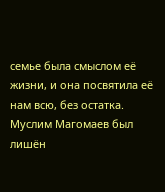семье была смыслом её жизни, и она посвятила её нам всю, без остатка. Муслим Магомаев был лишён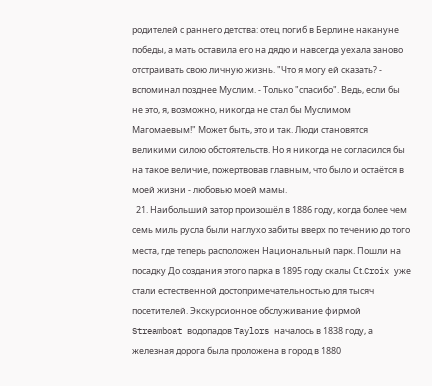родителей с раннего детства: отец погиб в Берлине накануне победы, а мать оставила его на дядю и навсегда уехала заново отстраивать свою личную жизнь. "Что я могу ей сказать? - вспоминал позднее Муслим. - Только "спасибо". Ведь, если бы не это, я, возможно, никогда не стал бы Муслимом Магомаевым!" Может быть, это и так. Люди становятся великими силою обстоятельств. Но я никогда не согласился бы на такое величие, пожертвовав главным, что было и остаётся в моей жизни - любовью моей мамы.
  21. Наибольший затор произошёл в 1886 году, когда более чем семь миль русла были наглухо забиты вверх по течению до того места, где теперь расположен Национальный парк. Пошли на посадку До создания этого парка в 1895 году скалы Сt.Croix уже стали естественной достопримечательностью для тысяч посетителей. Экскурсионное обслуживание фирмой Streamboat водопадов Taylors началось в 1838 году, а железная дорога была проложена в город в 1880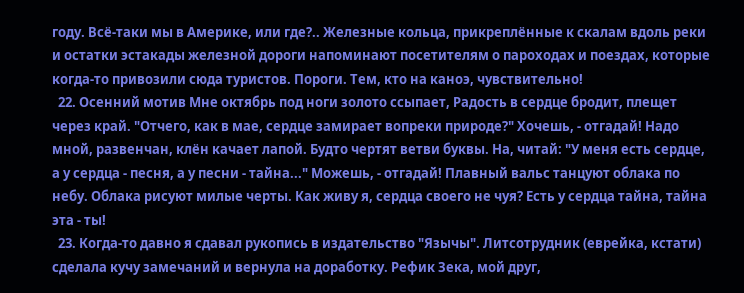году. Всё-таки мы в Америке, или где?.. Железные кольца, прикреплённые к скалам вдоль реки и остатки эстакады железной дороги напоминают посетителям о пароходах и поездах, которые когда-то привозили сюда туристов. Пороги. Тем, кто на каноэ, чувствительно!
  22. Осенний мотив Мне октябрь под ноги золото ссыпает, Радость в сердце бродит, плещет через край. "Отчего, как в мае, сердце замирает вопреки природе?" Хочешь, - отгадай! Надо мной, развенчан, клён качает лапой. Будто чертят ветви буквы. На, читай: "У меня есть сердце, а у сердца - песня, а у песни - тайна..." Можешь, - отгадай! Плавный вальс танцуют облака по небу. Облака рисуют милые черты. Как живу я, сердца своего не чуя? Есть у сердца тайна, тайна эта - ты!
  23. Когда-то давно я сдавал рукопись в издательство "Язычы". Литсотрудник (еврейка, кстати) сделала кучу замечаний и вернула на доработку. Рефик Зека, мой друг,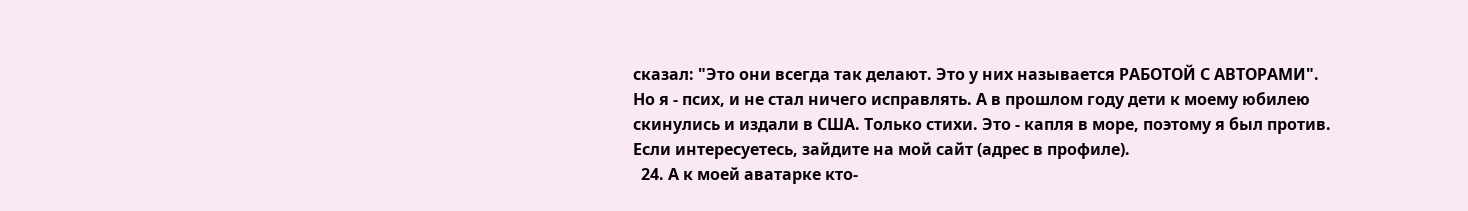сказал: "Это они всегда так делают. Это у них называется РАБОТОЙ С АВТОРАМИ". Но я - псих, и не стал ничего исправлять. А в прошлом году дети к моему юбилею скинулись и издали в США. Только стихи. Это - капля в море, поэтому я был против. Если интересуетесь, зайдите на мой сайт (адрес в профиле).
  24. А к моей аватарке кто-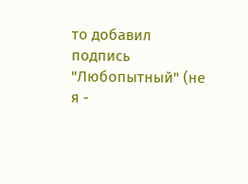то добавил подпись "Любопытный" (не я -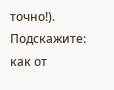точно!). Подскажите: как от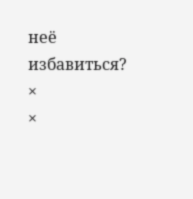неё избавиться?
×
×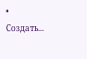• Создать...